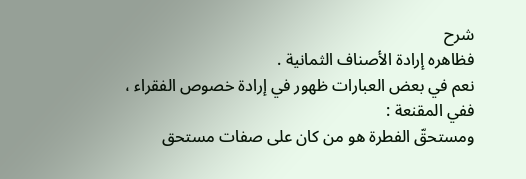شرح
فظاهره إرادة الأصناف الثمانية .
نعم في بعض العبارات ظهور في إرادة خصوص الفقراء ، ففي المقنعة :
ومستحقّ الفطرة هو من كان على صفات مستحق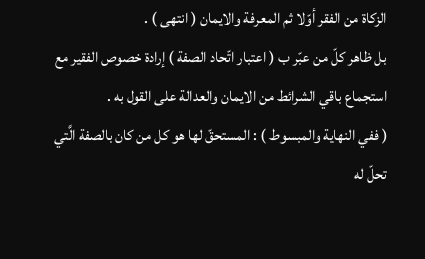الزكاة من الفقر أوّلا ثم المعرفة والايمان ( انتهى ) .
بل ظاهر كلّ من عبّر ب ( اعتبار اتّحاد الصفة ) إرادة خصوص الفقير مع استجماع باقي الشرائط من الايمان والعدالة على القول به .
( ففي النهاية والمبسوط ) : المستحقّ لها هو كل من كان بالصفة الَّتي تحلّ له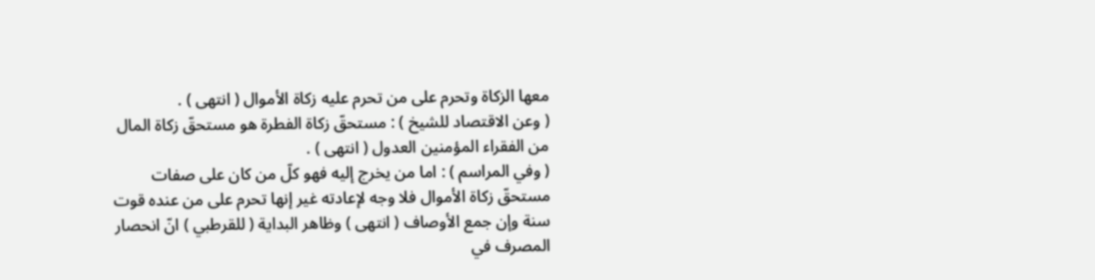معها الزكاة وتحرم على من تحرم عليه زكاة الأموال ( انتهى ) .
( وعن الاقتصاد للشيخ ) : مستحقّ زكاة الفطرة هو مستحقّ زكاة المال من الفقراء المؤمنين العدول ( انتهى ) .
( وفي المراسم ) : اما من يخرج إليه فهو كلّ من كان على صفات مستحقّ زكاة الأموال فلا وجه لإعادته غير إنها تحرم على من عنده قوت سنة وإن جمع الأوصاف ( انتهى ) وظاهر البداية ( للقرطبي ) انّ انحصار المصرف في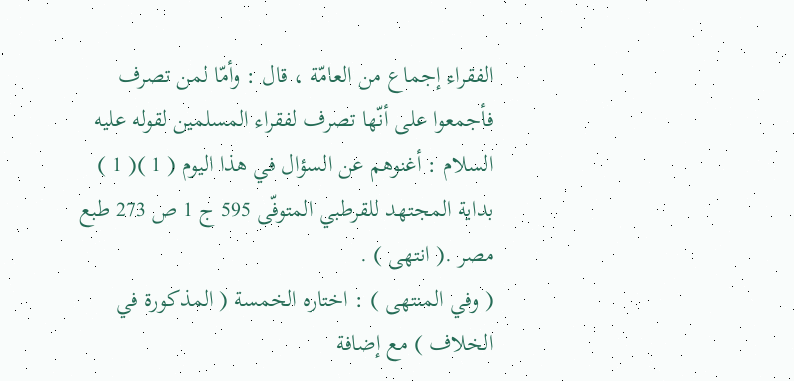الفقراء إجماع من العامّة ، قال : وأمّا لمن تصرف فأجمعوا على أنّها تصرف لفقراء المسلمين لقوله عليه السلام : أغنوهم عن السؤال في هذا اليوم ( 1 )( 1 ) بداية المجتهد للقرطبي المتوفّى 595 ج 1 ص 273 طبع مصر .( انتهى ) .
( وفي المنتهى ) : اختاره الخمسة ( المذكورة في الخلاف ) مع إضافة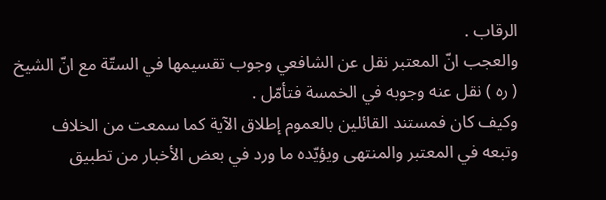الرقاب .
والعجب انّ المعتبر نقل عن الشافعي وجوب تقسيمها في الستّة مع انّ الشيخ ( ره ) نقل عنه وجوبه في الخمسة فتأمّل .
وكيف كان فمستند القائلين بالعموم إطلاق الآية كما سمعت من الخلاف وتبعه في المعتبر والمنتهى ويؤيّده ما ورد في بعض الأخبار من تطبيق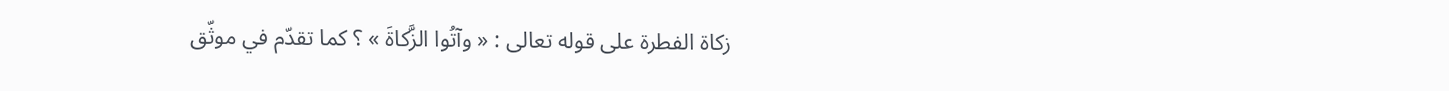زكاة الفطرة على قوله تعالى : « وآتُوا الزَّكاةَ » ؟ كما تقدّم في موثّق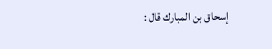إسحاق بن المبارك قال :